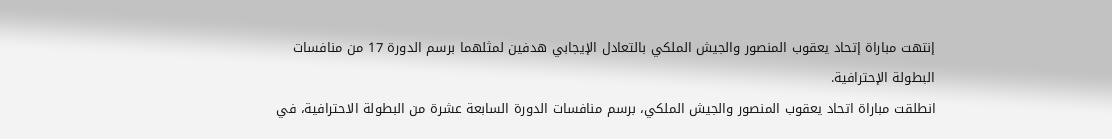إنتهت مباراة إتحاد يعقوب المنصور والجيش الملكي بالتعادل الإيجابي هدفين لمثلهما برسم الدورة 17 من منافسات البطولة الإحترافية.
انطلقت مباراة اتحاد يعقوب المنصور والجيش الملكي، برسم منافسات الدورة السابعة عشرة من البطولة الاحترافية، في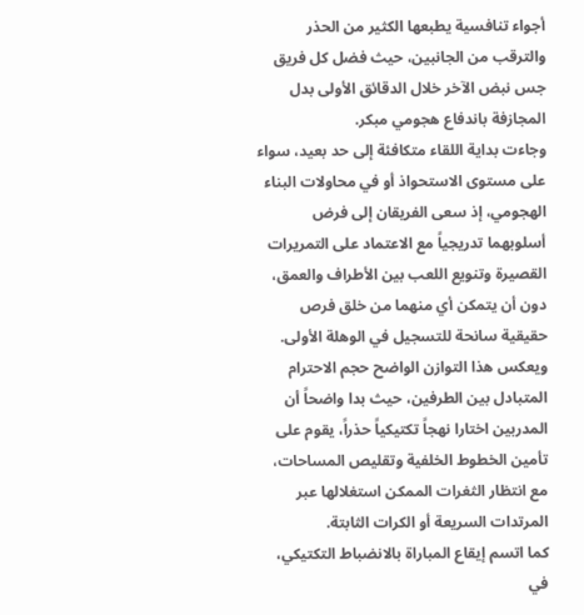أجواء تنافسية يطبعها الكثير من الحذر والترقب من الجانبين، حيث فضل كل فريق جس نبض الآخر خلال الدقائق الأولى بدل المجازفة باندفاع هجومي مبكر.
وجاءت بداية اللقاء متكافئة إلى حد بعيد، سواء على مستوى الاستحواذ أو في محاولات البناء الهجومي، إذ سعى الفريقان إلى فرض أسلوبهما تدريجياً مع الاعتماد على التمريرات القصيرة وتنويع اللعب بين الأطراف والعمق، دون أن يتمكن أي منهما من خلق فرص حقيقية سانحة للتسجيل في الوهلة الأولى.
ويعكس هذا التوازن الواضح حجم الاحترام المتبادل بين الطرفين، حيث بدا واضحاً أن المدربين اختارا نهجاً تكتيكياً حذراً، يقوم على تأمين الخطوط الخلفية وتقليص المساحات، مع انتظار الثغرات الممكن استغلالها عبر المرتدات السريعة أو الكرات الثابتة.
كما اتسم إيقاع المباراة بالانضباط التكتيكي، في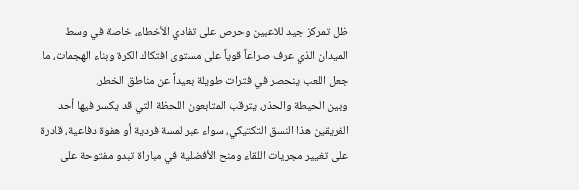ظل تمركز جيد للاعبين وحرص على تفادي الأخطاء، خاصة في وسط الميدان الذي عرف صراعاً قوياً على مستوى افتكاك الكرة وبناء الهجمات، ما جعل اللعب ينحصر في فترات طويلة بعيداً عن مناطق الخطر.
وبين الحيطة والحذر، يترقب المتابعون اللحظة التي قد يكسر فيها أحد الفريقين هذا النسق التكتيكي، سواء عبر لمسة فردية أو هفوة دفاعية، قادرة على تغيير مجريات اللقاء ومنح الأفضلية في مباراة تبدو مفتوحة على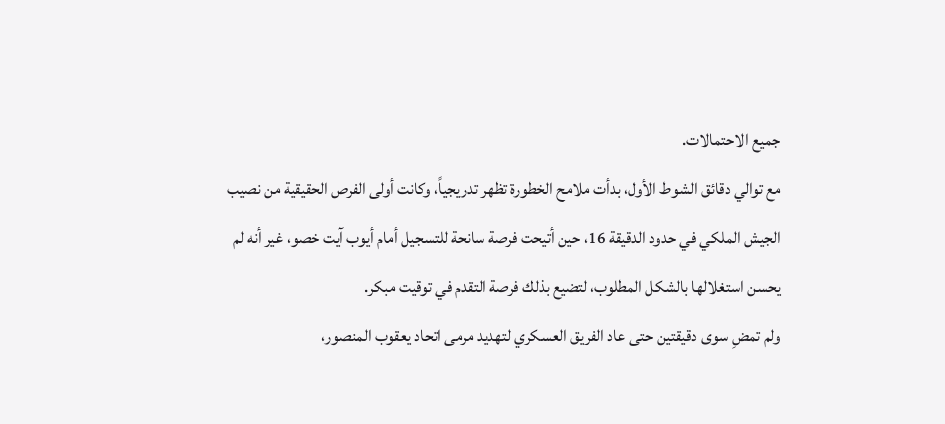جميع الاحتمالات.
مع توالي دقائق الشوط الأول، بدأت ملامح الخطورة تظهر تدريجياً، وكانت أولى الفرص الحقيقية من نصيب الجيش الملكي في حدود الدقيقة 16، حين أتيحت فرصة سانحة للتسجيل أمام أيوب آيت خصو، غير أنه لم يحسن استغلالها بالشكل المطلوب، لتضيع بذلك فرصة التقدم في توقيت مبكر.
ولم تمضِ سوى دقيقتين حتى عاد الفريق العسكري لتهديد مرمى اتحاد يعقوب المنصور،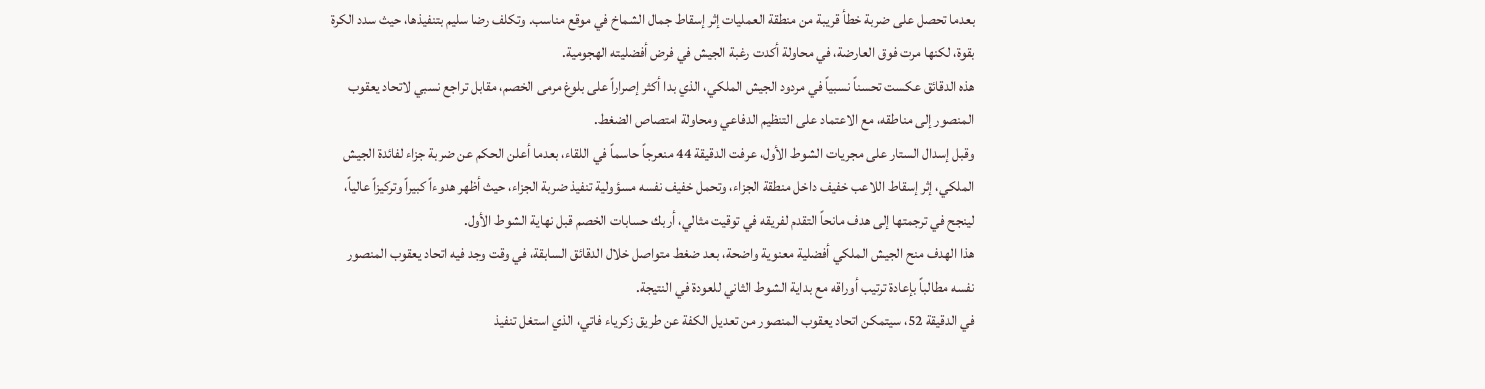بعدما تحصل على ضربة خطأ قريبة من منطقة العمليات إثر إسقاط جمال الشماخ في موقع مناسب. وتكلف رضا سليم بتنفيذها، حيث سدد الكرة بقوة، لكنها مرت فوق العارضة، في محاولة أكدت رغبة الجيش في فرض أفضليته الهجومية.
هذه الدقائق عكست تحسناً نسبياً في مردود الجيش الملكي، الذي بدا أكثر إصراراً على بلوغ مرمى الخصم، مقابل تراجع نسبي لاتحاد يعقوب المنصور إلى مناطقه، مع الاعتماد على التنظيم الدفاعي ومحاولة امتصاص الضغط.
وقبل إسدال الستار على مجريات الشوط الأول، عرفت الدقيقة 44 منعرجاً حاسماً في اللقاء، بعدما أعلن الحكم عن ضربة جزاء لفائدة الجيش الملكي، إثر إسقاط اللاعب خفيف داخل منطقة الجزاء، وتحمل خفيف نفسه مسؤولية تنفيذ ضربة الجزاء، حيث أظهر هدوءاً كبيراً وتركيزاً عالياً، لينجح في ترجمتها إلى هدف مانحاً التقدم لفريقه في توقيت مثالي، أربك حسابات الخصم قبل نهاية الشوط الأول.
هذا الهدف منح الجيش الملكي أفضلية معنوية واضحة، بعد ضغط متواصل خلال الدقائق السابقة، في وقت وجد فيه اتحاد يعقوب المنصور نفسه مطالباً بإعادة ترتيب أوراقه مع بداية الشوط الثاني للعودة في النتيجة.
في الدقيقة 52، سيتمكن اتحاد يعقوب المنصور من تعديل الكفة عن طريق زكرياء فاتي، الذي استغل تنفيذ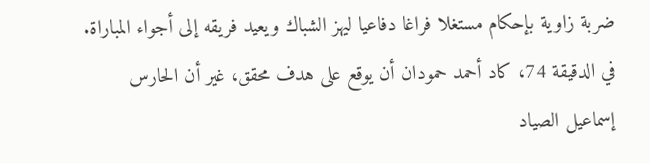ضربة زاوية بإحكام مستغلا فراغا دفاعيا ليهز الشباك ويعيد فريقه إلى أجواء المباراة.
في الدقيقة 74، كاد أحمد حمودان أن يوقع على هدف محقق، غير أن الحارس إسماعيل الصياد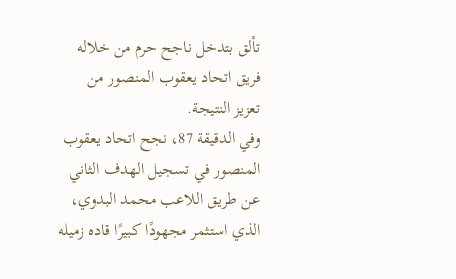تألق بتدخل ناجح حرم من خلاله فريق اتحاد يعقوب المنصور من تعزيز النتيجة.
وفي الدقيقة 87، نجح اتحاد يعقوب المنصور في تسجيل الهدف الثاني عن طريق اللاعب محمد البدوي، الذي استثمر مجهودًا كبيرًا قاده زميله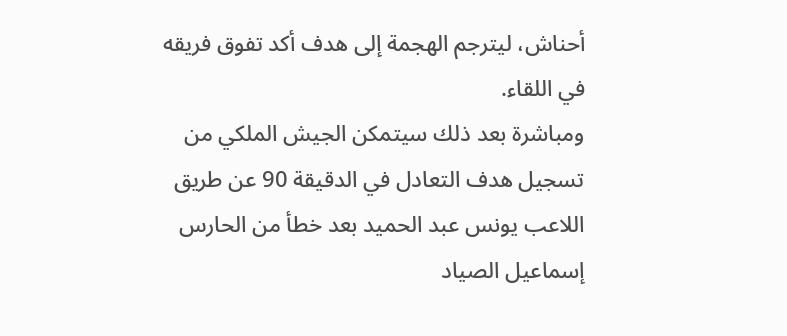أحناش، ليترجم الهجمة إلى هدف أكد تفوق فريقه في اللقاء.
ومباشرة بعد ذلك سيتمكن الجيش الملكي من تسجيل هدف التعادل في الدقيقة 90 عن طريق اللاعب يونس عبد الحميد بعد خطأ من الحارس إسماعيل الصياد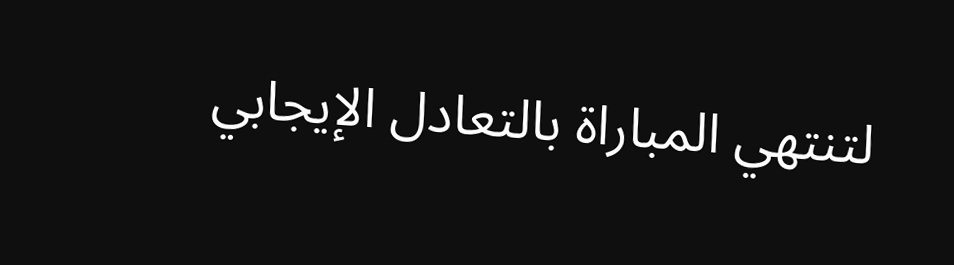لتنتهي المباراة بالتعادل الإيجابي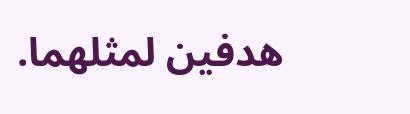هدفين لمثلهما.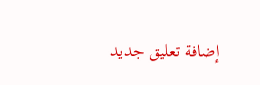إضافة تعليق جديد